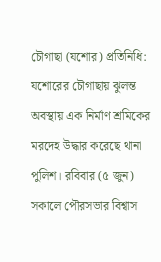চৌগাছা (যশোর) প্রতিনিধি: যশোরের চৌগাছায় ঝুলন্ত অবস্থায় এক নির্মাণ শ্রমিকের মরদেহ উদ্ধার করেছে থানা পুলিশ। রবিবার (৫ জুন) সকালে পৌরসভার বিশ্বাস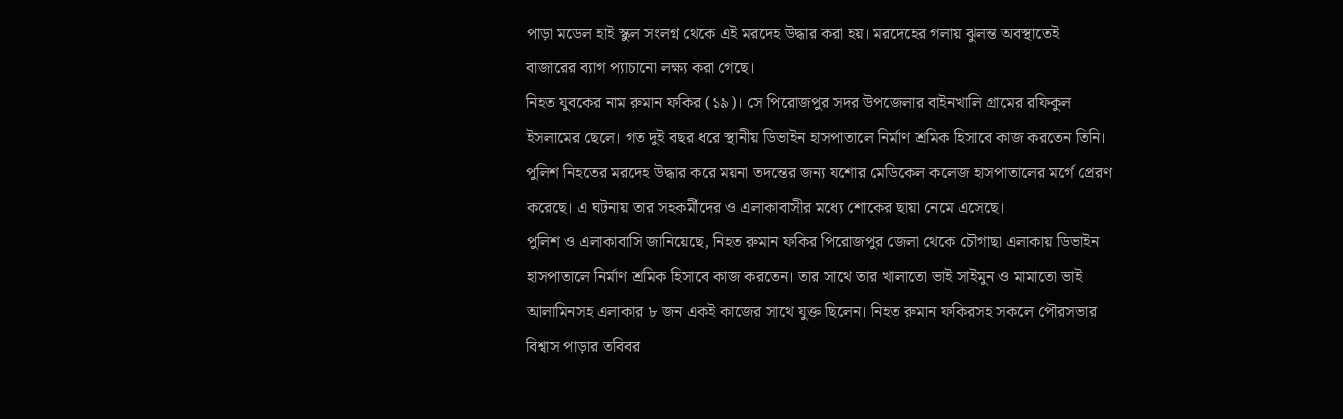পাড়া মডেল হাই স্কুল সংলগ্ন থেকে এই মরদেহ উদ্ধার করা হয়। মরদেহের গলায় ঝুলন্ত অবস্থাতেই বাজারের ব্যাগ প্যাচানো লক্ষ্য করা গেছে।
নিহত যুবকের নাম রুমান ফকির (১৯)। সে পিরোজপুর সদর উপজেলার বাইনখালি গ্রামের রফিকুল ইসলামের ছেলে। গত দুই বছর ধরে স্থানীয় ডিভাইন হাসপাতালে নির্মাণ শ্রমিক হিসাবে কাজ করতেন তিনি।
পুলিশ নিহতের মরদেহ উদ্ধার করে ময়না তদন্তের জন্য যশোর মেডিকেল কলেজ হাসপাতালের মর্গে প্রেরণ করেছে। এ ঘটনায় তার সহকর্মীদের ও এলাকাবাসীর মধ্যে শোকের ছায়া নেমে এসেছে।
পুলিশ ও এলাকাবাসি জানিয়েছে, নিহত রুমান ফকির পিরোজপুর জেলা থেকে চৌগাছা এলাকায় ডিভাইন হাসপাতালে নির্মাণ শ্রমিক হিসাবে কাজ করতেন। তার সাথে তার খালাতো ভাই সাইমুন ও মামাতো ভাই আলামিনসহ এলাকার ৮ জন একই কাজের সাথে যুক্ত ছিলেন। নিহত রুমান ফকিরসহ সকলে পৌরসভার বিশ্বাস পাড়ার তবিবর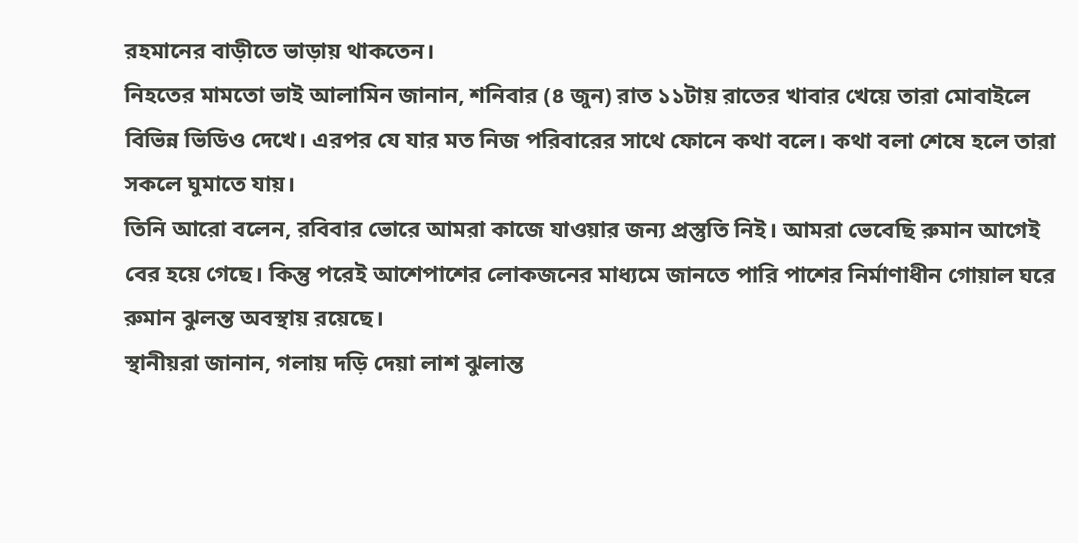রহমানের বাড়ীতে ভাড়ায় থাকতেন।
নিহতের মামতো ভাই আলামিন জানান, শনিবার (৪ জুন) রাত ১১টায় রাতের খাবার খেয়ে তারা মোবাইলে বিভিন্ন ভিডিও দেখে। এরপর যে যার মত নিজ পরিবারের সাথে ফোনে কথা বলে। কথা বলা শেষে হলে তারা সকলে ঘুমাতে যায়।
তিনি আরো বলেন, রবিবার ভোরে আমরা কাজে যাওয়ার জন্য প্রস্তুতি নিই। আমরা ভেবেছি রুমান আগেই বের হয়ে গেছে। কিন্তু পরেই আশেপাশের লোকজনের মাধ্যমে জানতে পারি পাশের নির্মাণাধীন গোয়াল ঘরে রুমান ঝুলন্ত অবস্থায় রয়েছে।
স্থানীয়রা জানান, গলায় দড়ি দেয়া লাশ ঝুলান্ত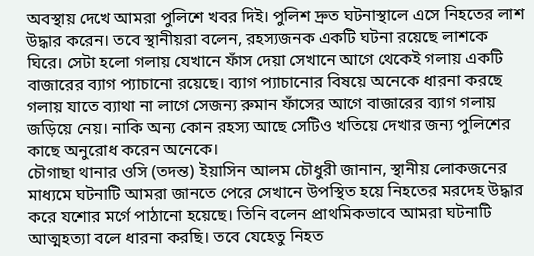অবস্থায় দেখে আমরা পুলিশে খবর দিই। পুলিশ দ্রুত ঘটনাস্থালে এসে নিহতের লাশ উদ্ধার করেন। তবে স্থানীয়রা বলেন, রহস্যজনক একটি ঘটনা রয়েছে লাশকে ঘিরে। সেটা হলো গলায় যেখানে ফাঁস দেয়া সেখানে আগে থেকেই গলায় একটি বাজারের ব্যাগ প্যাচানো রয়েছে। ব্যাগ প্যাচানোর বিষয়ে অনেকে ধারনা করছে গলায় যাতে ব্যাথা না লাগে সেজন্য রুমান ফাঁসের আগে বাজারের ব্যাগ গলায় জড়িয়ে নেয়। নাকি অন্য কোন রহস্য আছে সেটিও খতিয়ে দেখার জন্য পুলিশের কাছে অনুরোধ করেন অনেকে।
চৌগাছা থানার ওসি (তদন্ত) ইয়াসিন আলম চৌধুরী জানান, স্থানীয় লোকজনের মাধ্যমে ঘটনাটি আমরা জানতে পেরে সেখানে উপস্থিত হয়ে নিহতের মরদেহ উদ্ধার করে যশোর মর্গে পাঠানো হয়েছে। তিনি বলেন প্রাথমিকভাবে আমরা ঘটনাটি আত্মহত্যা বলে ধারনা করছি। তবে যেহেতু নিহত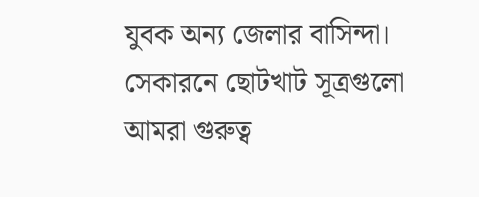যুবক অন্য জেলার বাসিন্দা। সেকারনে ছোটখাট সূত্রগুলো আমরা গুরুত্ব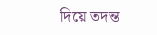দিয়ে তদন্ত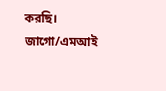করছি।
জাগো/এমআই